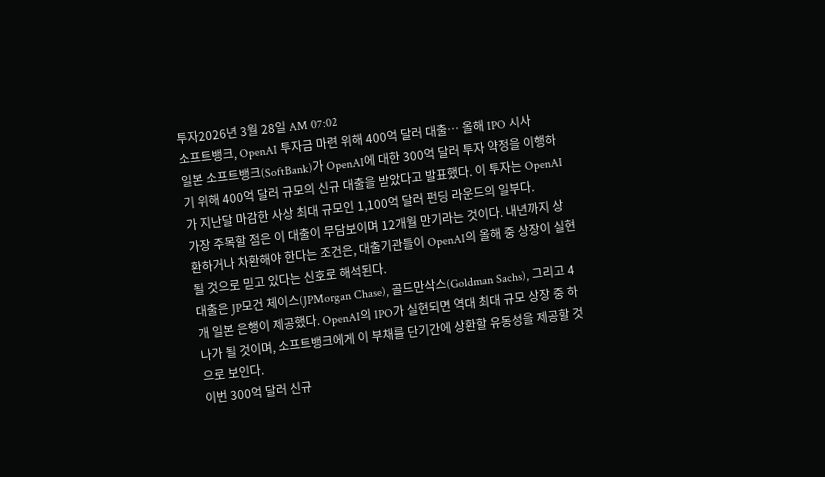투자2026년 3월 28일 AM 07:02
소프트뱅크, OpenAI 투자금 마련 위해 400억 달러 대출… 올해 IPO 시사
일본 소프트뱅크(SoftBank)가 OpenAI에 대한 300억 달러 투자 약정을 이행하기 위해 400억 달러 규모의 신규 대출을 받았다고 발표했다. 이 투자는 OpenAI가 지난달 마감한 사상 최대 규모인 1,100억 달러 펀딩 라운드의 일부다.
가장 주목할 점은 이 대출이 무담보이며 12개월 만기라는 것이다. 내년까지 상환하거나 차환해야 한다는 조건은, 대출기관들이 OpenAI의 올해 중 상장이 실현될 것으로 믿고 있다는 신호로 해석된다.
대출은 JP모건 체이스(JPMorgan Chase), 골드만삭스(Goldman Sachs), 그리고 4개 일본 은행이 제공했다. OpenAI의 IPO가 실현되면 역대 최대 규모 상장 중 하나가 될 것이며, 소프트뱅크에게 이 부채를 단기간에 상환할 유동성을 제공할 것으로 보인다.
이번 300억 달러 신규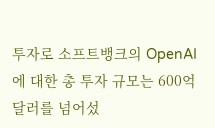투자로 소프트뱅크의 OpenAI에 대한 총 투자 규모는 600억 달러를 넘어섰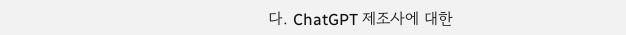다. ChatGPT 제조사에 대한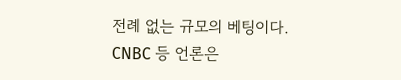전례 없는 규모의 베팅이다.
CNBC 등 언론은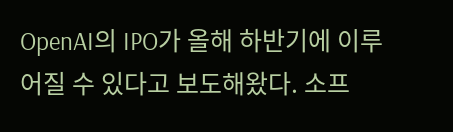OpenAI의 IPO가 올해 하반기에 이루어질 수 있다고 보도해왔다. 소프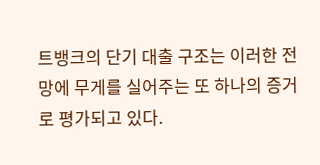트뱅크의 단기 대출 구조는 이러한 전망에 무게를 실어주는 또 하나의 증거로 평가되고 있다.